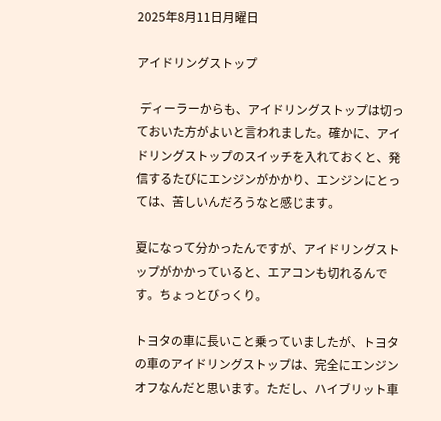2025年8月11日月曜日

アイドリングストップ

 ディーラーからも、アイドリングストップは切っておいた方がよいと言われました。確かに、アイドリングストップのスイッチを入れておくと、発信するたびにエンジンがかかり、エンジンにとっては、苦しいんだろうなと感じます。

夏になって分かったんですが、アイドリングストップがかかっていると、エアコンも切れるんです。ちょっとびっくり。

トヨタの車に長いこと乗っていましたが、トヨタの車のアイドリングストップは、完全にエンジンオフなんだと思います。ただし、ハイブリット車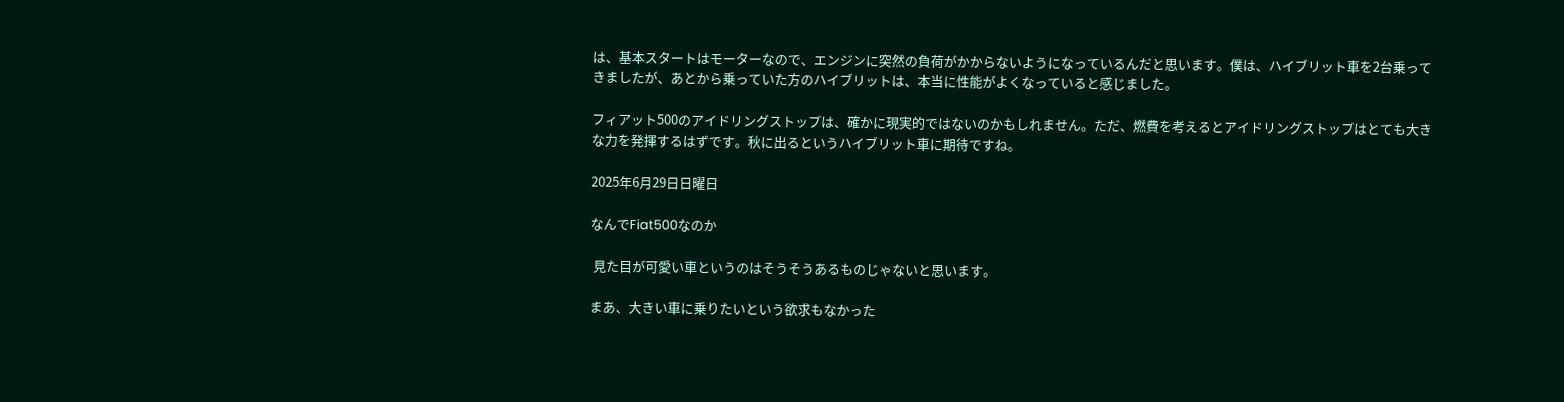は、基本スタートはモーターなので、エンジンに突然の負荷がかからないようになっているんだと思います。僕は、ハイブリット車を2台乗ってきましたが、あとから乗っていた方のハイブリットは、本当に性能がよくなっていると感じました。

フィアット500のアイドリングストップは、確かに現実的ではないのかもしれません。ただ、燃費を考えるとアイドリングストップはとても大きな力を発揮するはずです。秋に出るというハイブリット車に期待ですね。

2025年6月29日日曜日

なんでFiat500なのか

 見た目が可愛い車というのはそうそうあるものじゃないと思います。

まあ、大きい車に乗りたいという欲求もなかった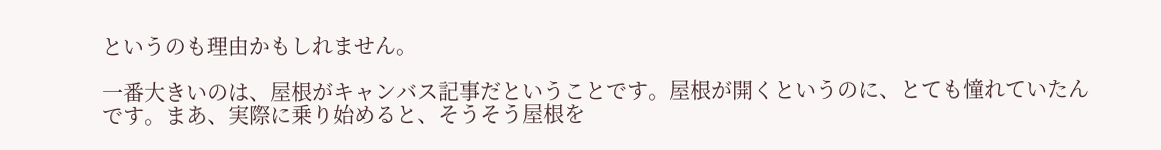というのも理由かもしれません。

一番大きいのは、屋根がキャンバス記事だということです。屋根が開くというのに、とても憧れていたんです。まあ、実際に乗り始めると、そうそう屋根を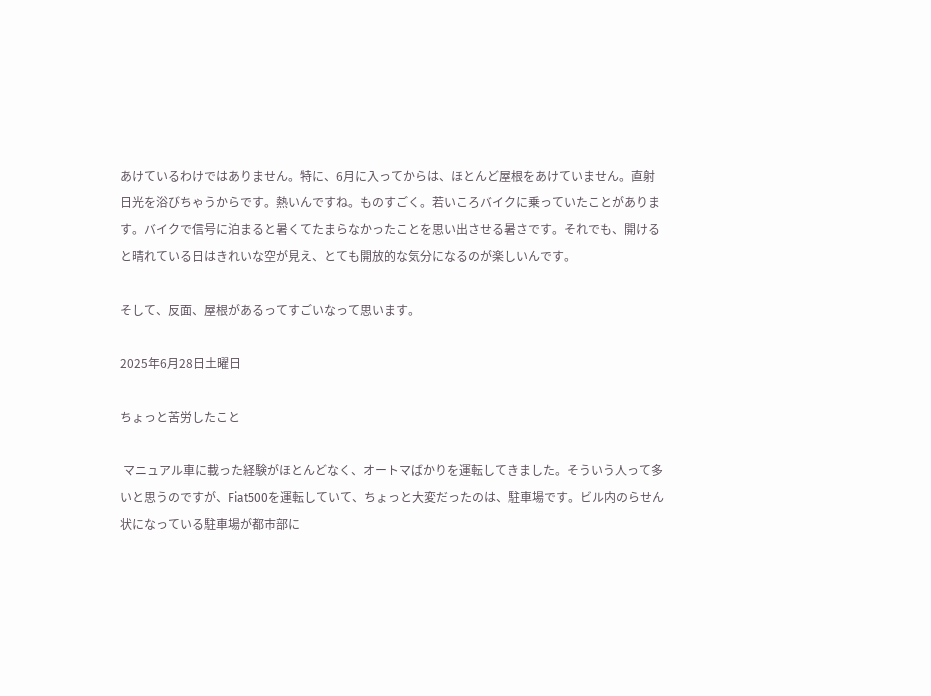あけているわけではありません。特に、6月に入ってからは、ほとんど屋根をあけていません。直射日光を浴びちゃうからです。熱いんですね。ものすごく。若いころバイクに乗っていたことがあります。バイクで信号に泊まると暑くてたまらなかったことを思い出させる暑さです。それでも、開けると晴れている日はきれいな空が見え、とても開放的な気分になるのが楽しいんです。

そして、反面、屋根があるってすごいなって思います。

2025年6月28日土曜日

ちょっと苦労したこと

 マニュアル車に載った経験がほとんどなく、オートマばかりを運転してきました。そういう人って多いと思うのですが、Fiat500を運転していて、ちょっと大変だったのは、駐車場です。ビル内のらせん状になっている駐車場が都市部に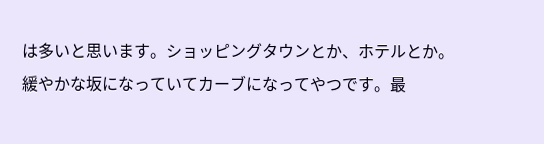は多いと思います。ショッピングタウンとか、ホテルとか。緩やかな坂になっていてカーブになってやつです。最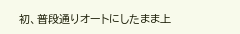初、普段通りオートにしたまま上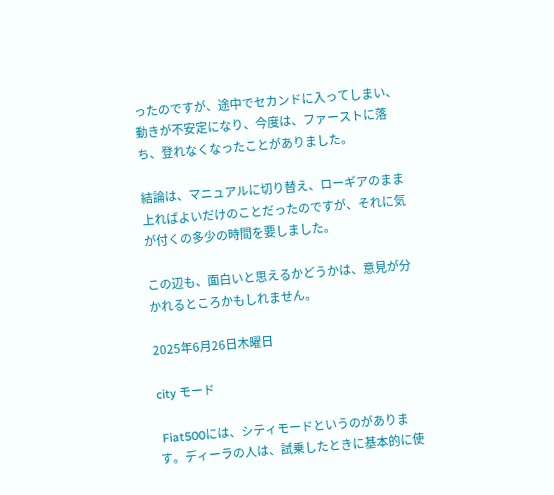ったのですが、途中でセカンドに入ってしまい、動きが不安定になり、今度は、ファーストに落ち、登れなくなったことがありました。

結論は、マニュアルに切り替え、ローギアのまま上ればよいだけのことだったのですが、それに気が付くの多少の時間を要しました。

この辺も、面白いと思えるかどうかは、意見が分かれるところかもしれません。

2025年6月26日木曜日

city モード

 Fiat500には、シティモードというのがあります。ディーラの人は、試乗したときに基本的に使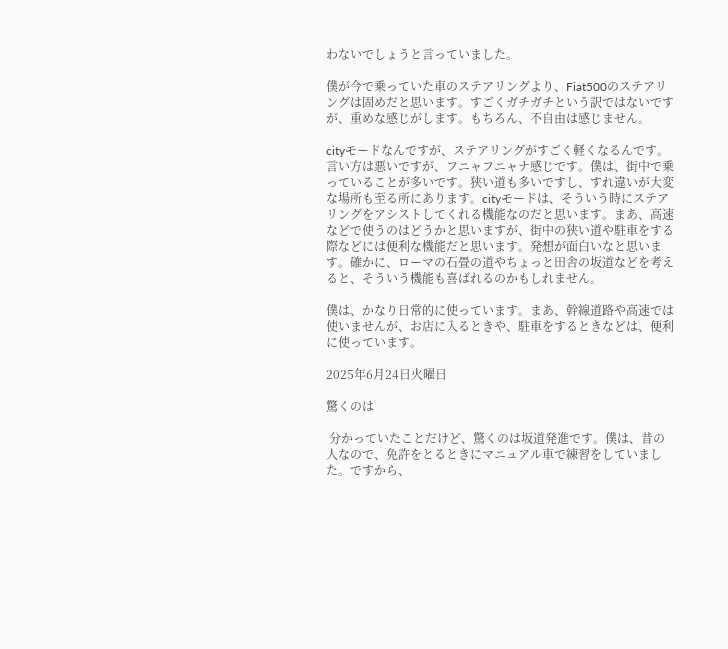わないでしょうと言っていました。

僕が今で乗っていた車のステアリングより、Fiat500のステアリングは固めだと思います。すごくガチガチという訳ではないですが、重めな感じがします。もちろん、不自由は感じません。

cityモードなんですが、ステアリングがすごく軽くなるんです。言い方は悪いですが、フニャフニャナ感じです。僕は、街中で乗っていることが多いです。狭い道も多いですし、すれ違いが大変な場所も至る所にあります。cityモードは、そういう時にステアリングをアシストしてくれる機能なのだと思います。まあ、高速などで使うのはどうかと思いますが、街中の狭い道や駐車をする際などには便利な機能だと思います。発想が面白いなと思います。確かに、ローマの石畳の道やちょっと田舎の坂道などを考えると、そういう機能も喜ばれるのかもしれません。

僕は、かなり日常的に使っています。まあ、幹線道路や高速では使いませんが、お店に入るときや、駐車をするときなどは、便利に使っています。

2025年6月24日火曜日

驚くのは

 分かっていたことだけど、驚くのは坂道発進です。僕は、昔の人なので、免許をとるときにマニュアル車で練習をしていました。ですから、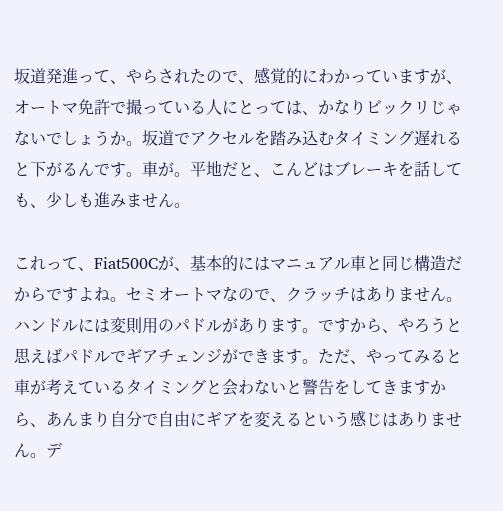坂道発進って、やらされたので、感覚的にわかっていますが、オートマ免許で撮っている人にとっては、かなりビックリじゃないでしょうか。坂道でアクセルを踏み込むタイミング遅れると下がるんです。車が。平地だと、こんどはブレーキを話しても、少しも進みません。

これって、Fiat500Cが、基本的にはマニュアル車と同じ構造だからですよね。セミオートマなので、クラッチはありません。ハンドルには変則用のパドルがあります。ですから、やろうと思えばパドルでギアチェンジができます。ただ、やってみると車が考えているタイミングと会わないと警告をしてきますから、あんまり自分で自由にギアを変えるという感じはありません。デ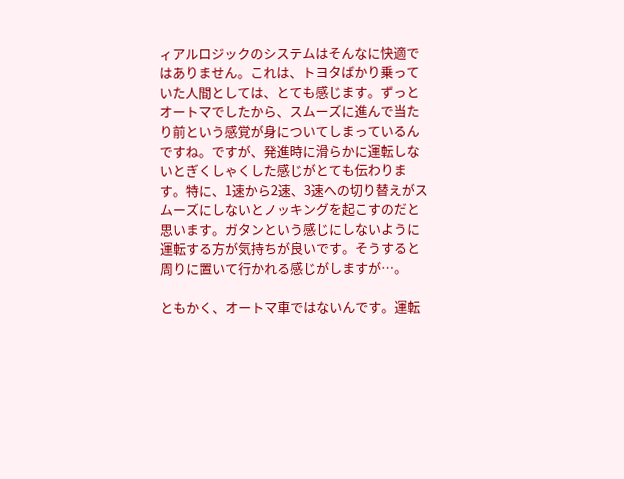ィアルロジックのシステムはそんなに快適ではありません。これは、トヨタばかり乗っていた人間としては、とても感じます。ずっとオートマでしたから、スムーズに進んで当たり前という感覚が身についてしまっているんですね。ですが、発進時に滑らかに運転しないとぎくしゃくした感じがとても伝わります。特に、1速から2速、3速への切り替えがスムーズにしないとノッキングを起こすのだと思います。ガタンという感じにしないように運転する方が気持ちが良いです。そうすると周りに置いて行かれる感じがしますが…。

ともかく、オートマ車ではないんです。運転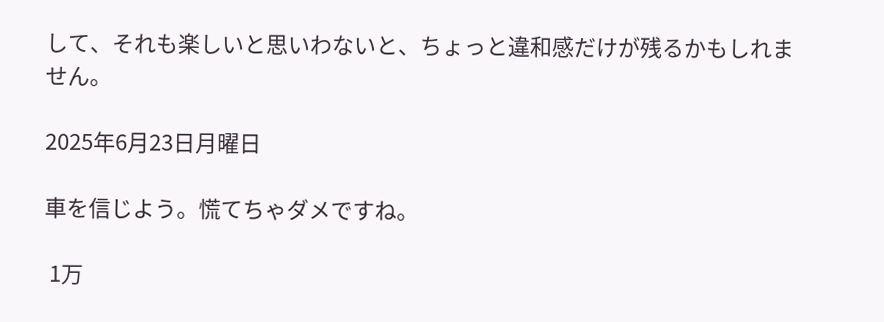して、それも楽しいと思いわないと、ちょっと違和感だけが残るかもしれません。

2025年6月23日月曜日

車を信じよう。慌てちゃダメですね。

 1万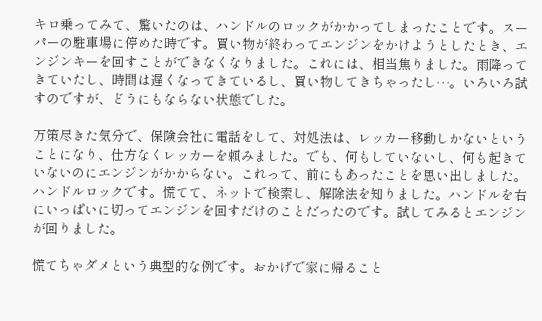キロ乗ってみて、驚いたのは、ハンドルのロックがかかってしまったことです。スーパーの駐車場に停めた時です。買い物が終わってエンジンをかけようとしたとき、エンジンキーを回すことができなくなりました。これには、相当焦りました。雨降ってきていたし、時間は遅くなってきているし、買い物してきちゃったし…。いろいろ試すのですが、どうにもならない状態でした。

万策尽きた気分で、保険会社に電話をして、対処法は、レッカー移動しかないということになり、仕方なくレッカーを頼みました。でも、何もしていないし、何も起きていないのにエンジンがかからない。これって、前にもあったことを思い出しました。ハンドルロックです。慌てて、ネットで検索し、解除法を知りました。ハンドルを右にいっぱいに切ってエンジンを回すだけのことだったのです。試してみるとエンジンが回りました。

慌てちゃダメという典型的な例です。おかげで家に帰ること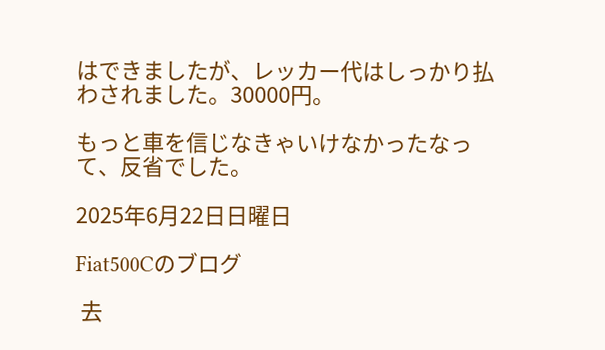はできましたが、レッカー代はしっかり払わされました。30000円。

もっと車を信じなきゃいけなかったなって、反省でした。

2025年6月22日日曜日

Fiat500Cのブログ

 去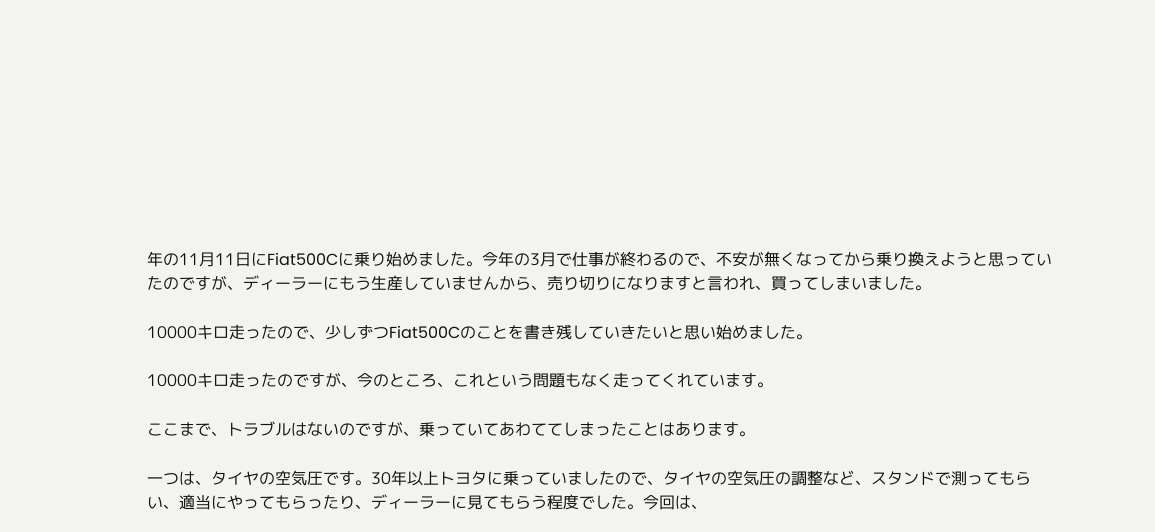年の11月11日にFiat500Cに乗り始めました。今年の3月で仕事が終わるので、不安が無くなってから乗り換えようと思っていたのですが、ディーラーにもう生産していませんから、売り切りになりますと言われ、買ってしまいました。

10000キロ走ったので、少しずつFiat500Cのことを書き残していきたいと思い始めました。

10000キロ走ったのですが、今のところ、これという問題もなく走ってくれています。

ここまで、トラブルはないのですが、乗っていてあわててしまったことはあります。

一つは、タイヤの空気圧です。30年以上トヨタに乗っていましたので、タイヤの空気圧の調整など、スタンドで測ってもらい、適当にやってもらったり、ディーラーに見てもらう程度でした。今回は、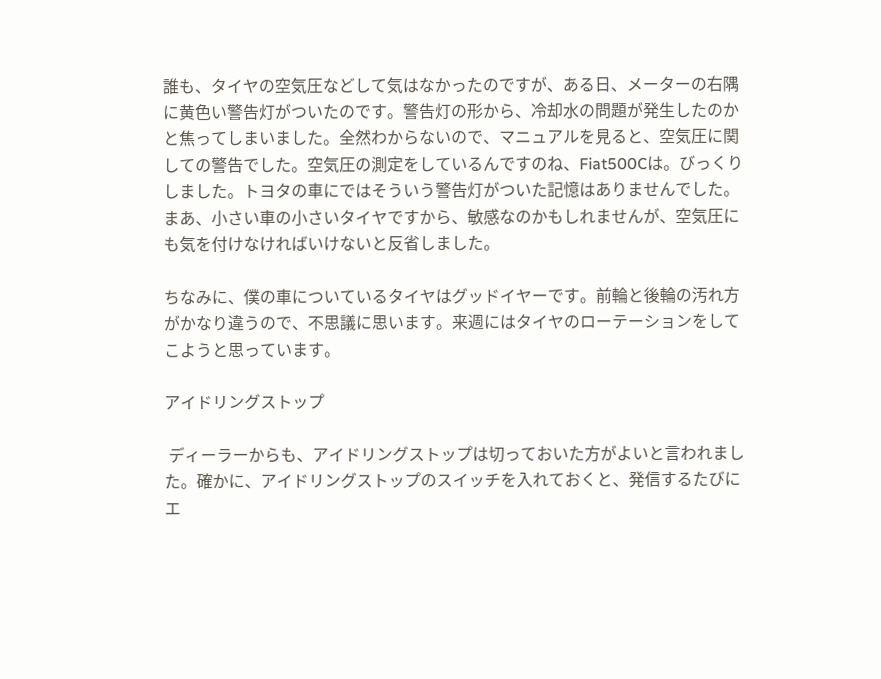誰も、タイヤの空気圧などして気はなかったのですが、ある日、メーターの右隅に黄色い警告灯がついたのです。警告灯の形から、冷却水の問題が発生したのかと焦ってしまいました。全然わからないので、マニュアルを見ると、空気圧に関しての警告でした。空気圧の測定をしているんですのね、Fiat500Cは。びっくりしました。トヨタの車にではそういう警告灯がついた記憶はありませんでした。まあ、小さい車の小さいタイヤですから、敏感なのかもしれませんが、空気圧にも気を付けなければいけないと反省しました。

ちなみに、僕の車についているタイヤはグッドイヤーです。前輪と後輪の汚れ方がかなり違うので、不思議に思います。来週にはタイヤのローテーションをしてこようと思っています。

アイドリングストップ

 ディーラーからも、アイドリングストップは切っておいた方がよいと言われました。確かに、アイドリングストップのスイッチを入れておくと、発信するたびにエ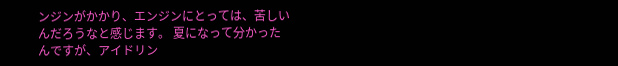ンジンがかかり、エンジンにとっては、苦しいんだろうなと感じます。 夏になって分かったんですが、アイドリン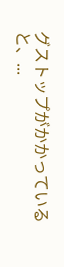グストップがかかっていると、...